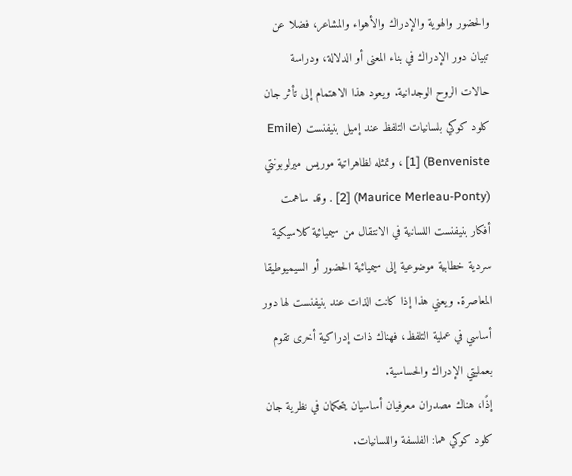والحضور والهوية والإدراك والأهواء والمشاعر، فضلا عن تبيان دور الإدراك في بناء المعنى أو الدلالة، ودراسة حالات الروح الوجدانية. ويعود هذا الاهتمام إلى تأثر جان كلود كوكي بلسانيات التلفظ عند إميل بنيفنست (Emile Benveniste) [1] ، وتمثله لظاهراتية موريس ميرلوبونتي (Maurice Merleau-Ponty) [2] . وقد ساهمت أفكار بنيفنست اللسانية في الانتقال من سيميائية كلاسيكية سردية خطابية موضوعية إلى سيميائية الحضور أو السيميوطيقا المعاصرة. ويعني هذا إذا كانت الذات عند بنيفنست لها دور أساسي في عملية التلفظ، فهناك ذات إدراكية أخرى تقوم بعمليتي الإدراك والحساسية.
إذًا، هناك مصدران معرفيان أساسيان يتحكمان في نظرية جان كلود كوكي هما: الفلسفة واللسانيات.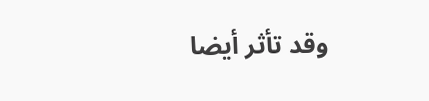وقد تأثر أيضا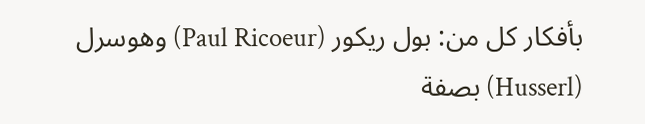بأفكار كل من: بول ريكور (Paul Ricoeur) وهوسرل (Husserl) بصفة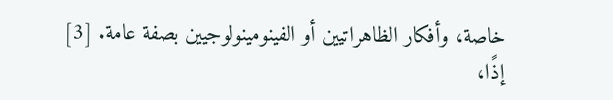خاصة، وأفكار الظاهراتيين أو الفينومينولوجيين بصفة عامة. [3]
إذًا،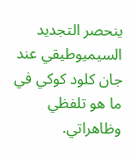ينحصر التجديد السيميوطيقي عند جان كلود كوكي في ما هو تلفظي وظاهراتي.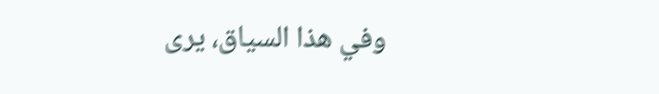وفي هذا السياق، يرى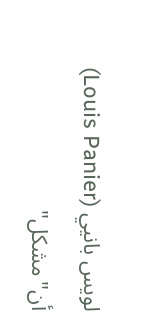لويس بانيي (Louis Panier) أن"مشكل"